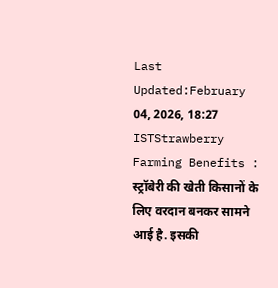Last Updated:February 04, 2026, 18:27 ISTStrawberry Farming Benefits : स्ट्रॉबेरी की खेती किसानों के लिए वरदान बनकर सामने आई है. इसकी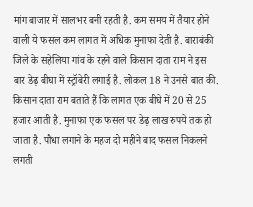मांग बाजार में सालभर बनी रहती है. कम समय में तैयार होने वाली ये फसल कम लागत में अधिक मुनाफा देती है. बाराबंकी जिले के सहेलिया गांव के रहने वाले किसान दाता राम ने इस बार डेढ़ बीघा में स्ट्रॉबेरी लगाई है. लोकल 18 ने उनसे बात की. किसान दाता राम बताते हैं कि लागत एक बीघे में 20 से 25 हजार आती है. मुनाफा एक फसल पर डेढ़ लाख रुपये तक हो जाता है. पौधा लगाने के महज दो महीने बाद फसल निकलने लगती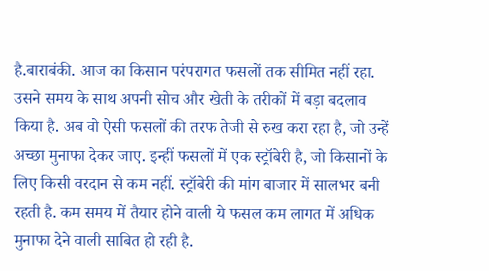है.बाराबंकी. आज का किसान परंपरागत फसलों तक सीमित नहीं रहा. उसने समय के साथ अपनी सोच और खेती के तरीकों में बड़ा बदलाव किया है. अब वो ऐसी फसलों की तरफ तेजी से रुख करा रहा है, जो उन्हें अच्छा मुनाफा देकर जाए. इन्हीं फसलों में एक स्ट्रॉबेरी है, जो किसानों के लिए किसी वरदान से कम नहीं. स्ट्रॉबेरी की मांग बाजार में सालभर बनी रहती है. कम समय में तैयार होने वाली ये फसल कम लागत में अधिक मुनाफा देने वाली साबित हो रही है.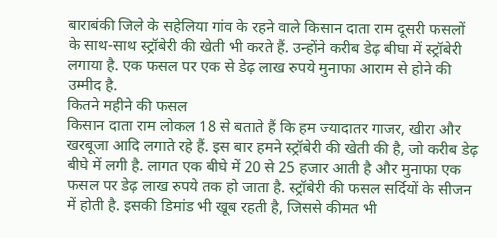बाराबंकी जिले के सहेलिया गांव के रहने वाले किसान दाता राम दूसरी फसलों के साथ-साथ स्ट्रॉबेरी की खेती भी करते हैं. उन्होंने करीब डेढ़ बीघा में स्ट्रॉबेरी लगाया है. एक फसल पर एक से डेढ़ लाख रुपये मुनाफा आराम से होने की उम्मीद है.
कितने महीने की फसल
किसान दाता राम लोकल 18 से बताते हैं कि हम ज्यादातर गाजर, खीरा और खरबूजा आदि लगाते रहे हैं. इस बार हमने स्ट्रॉबेरी की खेती की है, जो करीब डेढ़ बीघे में लगी है. लागत एक बीघे में 20 से 25 हजार आती है और मुनाफा एक फसल पर डेढ़ लाख रुपये तक हो जाता है. स्ट्रॉबेरी की फसल सर्दियों के सीजन में होती है. इसकी डिमांड भी खूब रहती है, जिससे कीमत भी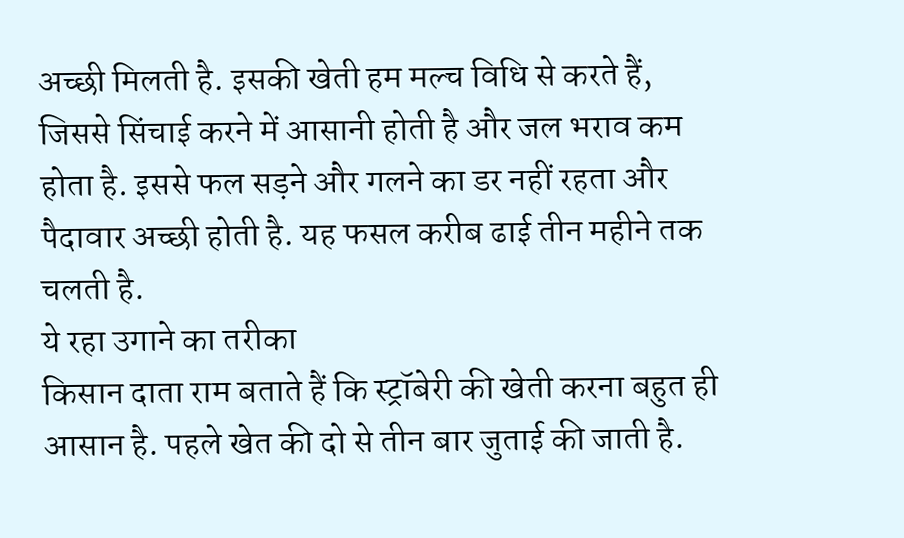अच्छी मिलती है. इसकी खेती हम मल्च विधि से करते हैं, जिससे सिंचाई करने में आसानी होती है और जल भराव कम होता है. इससे फल सड़ने और गलने का डर नहीं रहता और पैदावार अच्छी होती है. यह फसल करीब ढाई तीन महीने तक चलती है.
ये रहा उगाने का तरीका
किसान दाता राम बताते हैं कि स्ट्रॉबेरी की खेती करना बहुत ही आसान है. पहले खेत की दो से तीन बार जुताई की जाती है.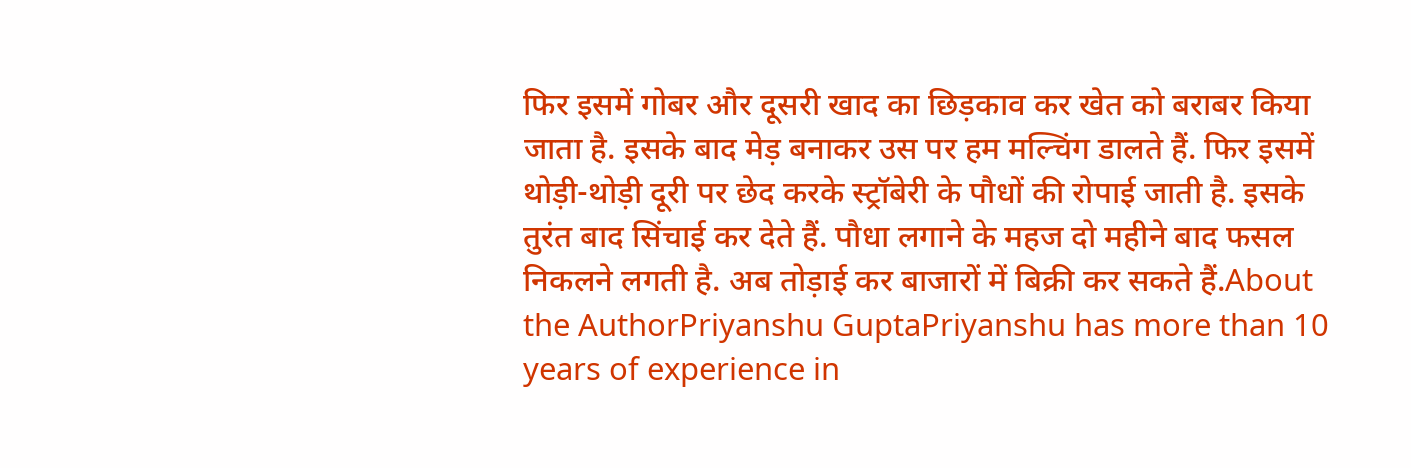फिर इसमें गोबर और दूसरी खाद का छिड़काव कर खेत को बराबर किया जाता है. इसके बाद मेड़ बनाकर उस पर हम मल्चिंग डालते हैं. फिर इसमें थोड़ी-थोड़ी दूरी पर छेद करके स्ट्रॉबेरी के पौधों की रोपाई जाती है. इसके तुरंत बाद सिंचाई कर देते हैं. पौधा लगाने के महज दो महीने बाद फसल निकलने लगती है. अब तोड़ाई कर बाजारों में बिक्री कर सकते हैं.About the AuthorPriyanshu GuptaPriyanshu has more than 10 years of experience in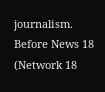journalism. Before News 18 (Network 18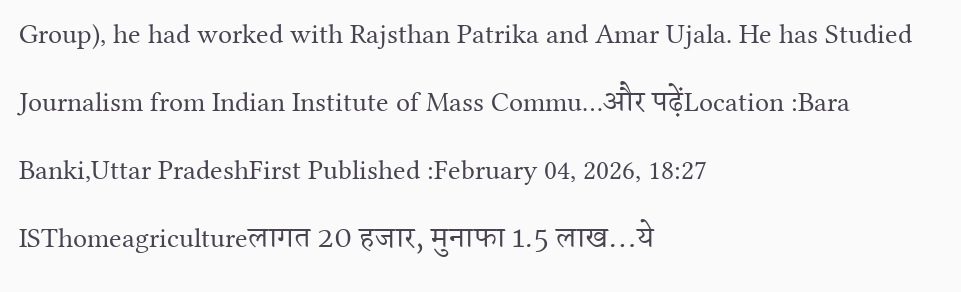Group), he had worked with Rajsthan Patrika and Amar Ujala. He has Studied Journalism from Indian Institute of Mass Commu…और पढ़ेंLocation :Bara Banki,Uttar PradeshFirst Published :February 04, 2026, 18:27 ISThomeagricultureलागत 20 हजार, मुनाफा 1.5 लाख…ये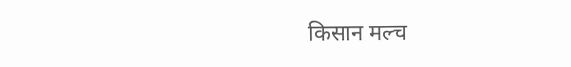किसान मल्च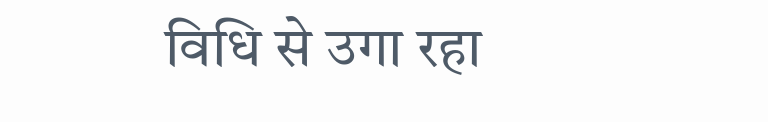विधि से उगा रहा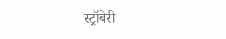स्ट्रॉबेरी